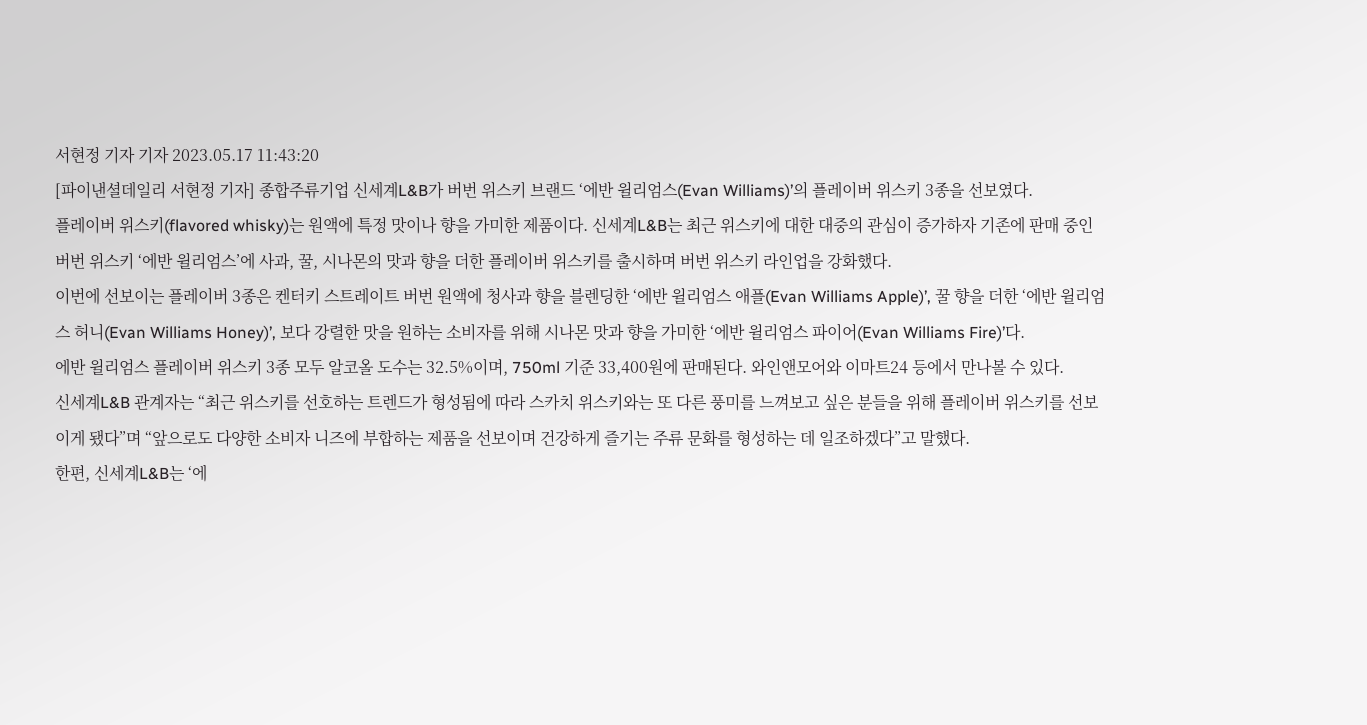서현정 기자 기자 2023.05.17 11:43:20
[파이낸셜데일리 서현정 기자] 종합주류기업 신세계L&B가 버번 위스키 브랜드 ‘에반 윌리엄스(Evan Williams)’의 플레이버 위스키 3종을 선보였다.
플레이버 위스키(flavored whisky)는 원액에 특정 맛이나 향을 가미한 제품이다. 신세계L&B는 최근 위스키에 대한 대중의 관심이 증가하자 기존에 판매 중인 버번 위스키 ‘에반 윌리엄스’에 사과, 꿀, 시나몬의 맛과 향을 더한 플레이버 위스키를 출시하며 버번 위스키 라인업을 강화했다.
이번에 선보이는 플레이버 3종은 켄터키 스트레이트 버번 원액에 청사과 향을 블렌딩한 ‘에반 윌리엄스 애플(Evan Williams Apple)’, 꿀 향을 더한 ‘에반 윌리엄스 허니(Evan Williams Honey)’, 보다 강렬한 맛을 원하는 소비자를 위해 시나몬 맛과 향을 가미한 ‘에반 윌리엄스 파이어(Evan Williams Fire)’다.
에반 윌리엄스 플레이버 위스키 3종 모두 알코올 도수는 32.5%이며, 750ml 기준 33,400원에 판매된다. 와인앤모어와 이마트24 등에서 만나볼 수 있다.
신세계L&B 관계자는 “최근 위스키를 선호하는 트렌드가 형성됨에 따라 스카치 위스키와는 또 다른 풍미를 느껴보고 싶은 분들을 위해 플레이버 위스키를 선보이게 됐다”며 “앞으로도 다양한 소비자 니즈에 부합하는 제품을 선보이며 건강하게 즐기는 주류 문화를 형성하는 데 일조하겠다”고 말했다.
한편, 신세계L&B는 ‘에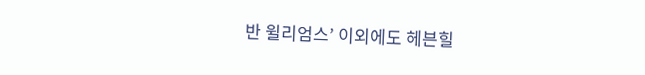반 윌리엄스’ 이외에도 헤븐힐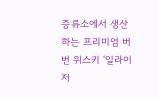증류소에서 생산하는 프리미엄 버번 위스키 ‘일라이저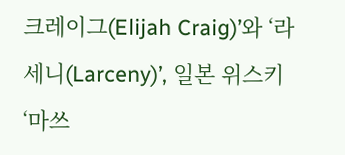크레이그(Elijah Craig)’와 ‘라세니(Larceny)’, 일본 위스키 ‘마쓰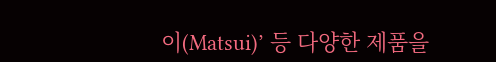이(Matsui)’ 등 다양한 제품을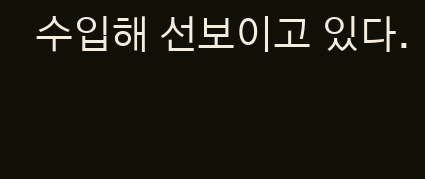수입해 선보이고 있다.